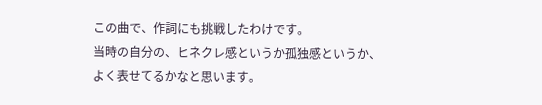この曲で、作詞にも挑戦したわけです。
当時の自分の、ヒネクレ感というか孤独感というか、
よく表せてるかなと思います。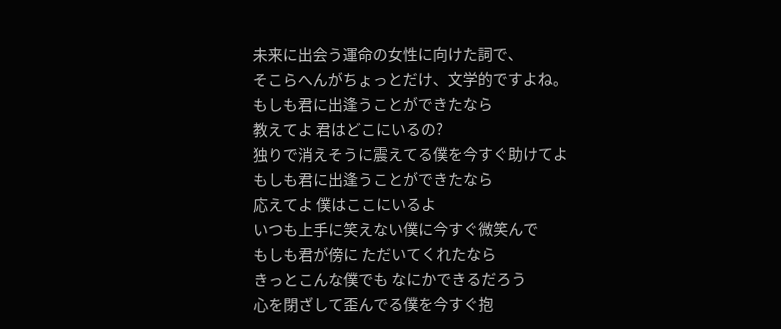未来に出会う運命の女性に向けた詞で、
そこらへんがちょっとだけ、文学的ですよね。
もしも君に出逢うことができたなら
教えてよ 君はどこにいるの?
独りで消えそうに震えてる僕を今すぐ助けてよ
もしも君に出逢うことができたなら
応えてよ 僕はここにいるよ
いつも上手に笑えない僕に今すぐ微笑んで
もしも君が傍に ただいてくれたなら
きっとこんな僕でも なにかできるだろう
心を閉ざして歪んでる僕を今すぐ抱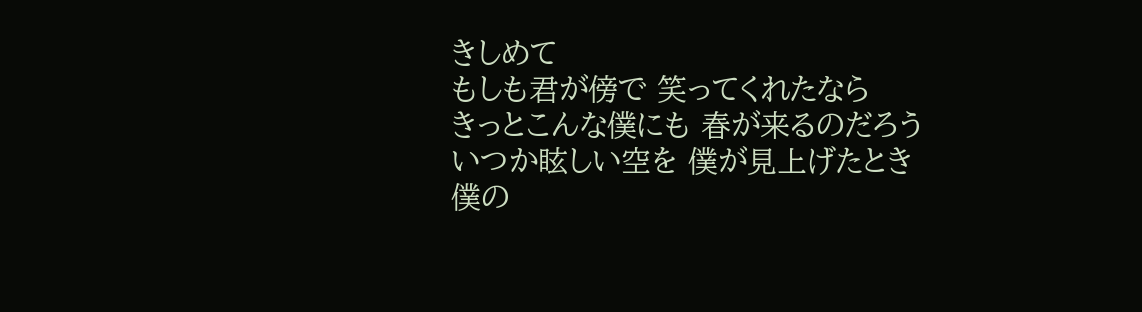きしめて
もしも君が傍で 笑ってくれたなら
きっとこんな僕にも 春が来るのだろう
いつか眩しい空を 僕が見上げたとき
僕の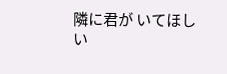隣に君が いてほしい